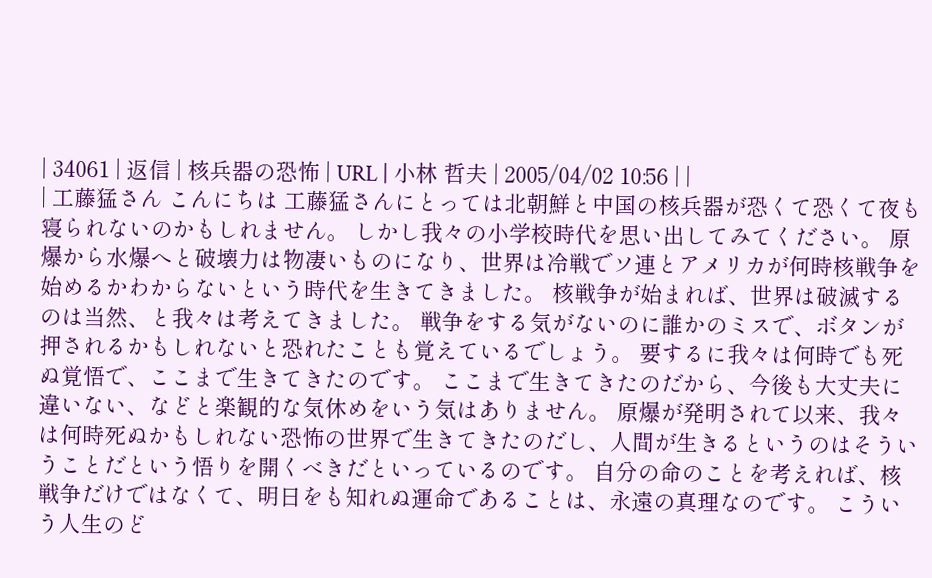| 34061 | 返信 | 核兵器の恐怖 | URL | 小林 哲夫 | 2005/04/02 10:56 | |
| 工藤猛さん こんにちは 工藤猛さんにとっては北朝鮮と中国の核兵器が恐くて恐くて夜も寝られないのかもしれません。 しかし我々の小学校時代を思い出してみてください。 原爆から水爆へと破壊力は物凄いものになり、世界は冷戦でソ連とアメリカが何時核戦争を始めるかわからないという時代を生きてきました。 核戦争が始まれば、世界は破滅するのは当然、と我々は考えてきました。 戦争をする気がないのに誰かのミスで、ボタンが押されるかもしれないと恐れたことも覚えているでしょう。 要するに我々は何時でも死ぬ覚悟で、ここまで生きてきたのです。 ここまで生きてきたのだから、今後も大丈夫に違いない、などと楽観的な気休めをいう気はありません。 原爆が発明されて以来、我々は何時死ぬかもしれない恐怖の世界で生きてきたのだし、人間が生きるというのはそういうことだという悟りを開くべきだといっているのです。 自分の命のことを考えれば、核戦争だけではなくて、明日をも知れぬ運命であることは、永遠の真理なのです。 こういう人生のど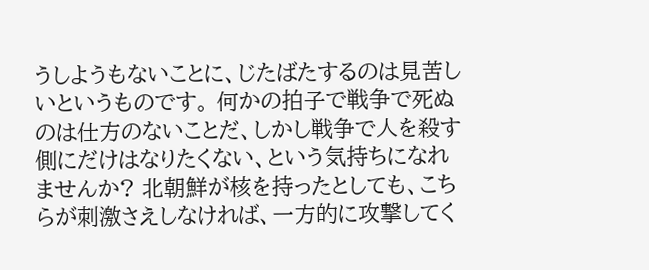うしようもないことに、じたばたするのは見苦しいというものです。 何かの拍子で戦争で死ぬのは仕方のないことだ、しかし戦争で人を殺す側にだけはなりたくない、という気持ちになれませんか? 北朝鮮が核を持ったとしても、こちらが刺激さえしなければ、一方的に攻撃してく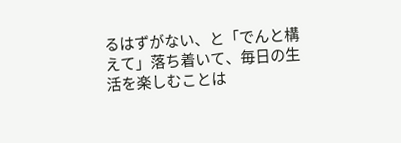るはずがない、と「でんと構えて」落ち着いて、毎日の生活を楽しむことは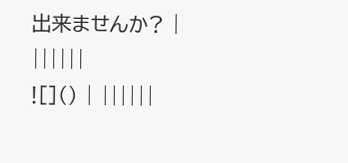出来ませんか? |
||||||
![]() | ||||||